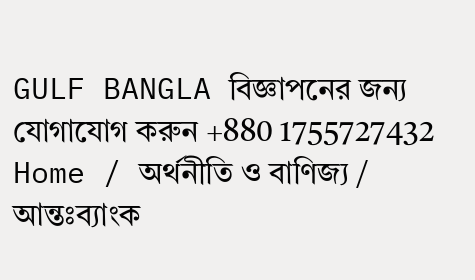GULF BANGLA বিজ্ঞাপনের জন্য যোগাযোগ করুন +880 1755727432
Home / অর্থনীতি ও বাণিজ্য / আন্তঃব্যাংক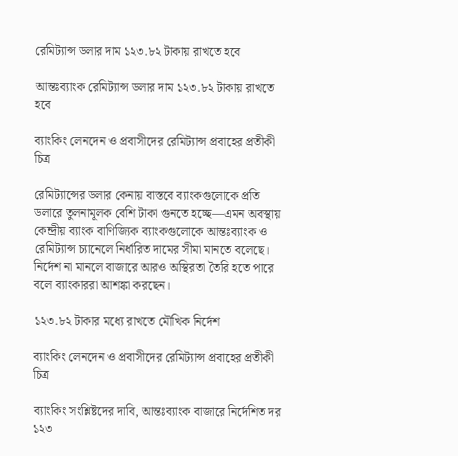রেমিট্যান্স ডলার দাম ১২৩.৮২ টাকায় রাখতে হবে

আন্তঃব্যাংক রেমিট্যান্স ডলার দাম ১২৩.৮২ টাকায় রাখতে হবে

ব্যাংকিং লেনদেন ও প্রবাসীদের রেমিট্যান্স প্রবাহের প্রতীকী চিত্র

রেমিট্যান্সের ডলার কেনায় বাস্তবে ব্যাংকগুলোকে প্রতি ডলারে তুলনামূলক বেশি টাকা গুনতে হচ্ছে—এমন অবস্থায় কেন্দ্রীয় ব্যাংক বাণিজ্যিক ব্যাংকগুলোকে আন্তঃব্যাংক ও রেমিট্যান্স চ্যানেলে নির্ধারিত দামের সীমা মানতে বলেছে। নির্দেশ না মানলে বাজারে আরও অস্থিরতা তৈরি হতে পারে বলে ব্যাংকাররা আশঙ্কা করছেন।

১২৩.৮২ টাকার মধ্যে রাখতে মৌখিক নির্দেশ

ব্যাংকিং লেনদেন ও প্রবাসীদের রেমিট্যান্স প্রবাহের প্রতীকী চিত্র

ব্যাংকিং সংশ্লিষ্টদের দাবি, আন্তঃব্যাংক বাজারে নির্দেশিত দর ১২৩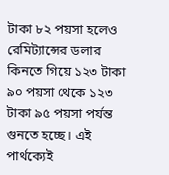টাকা ৮২ পয়সা হলেও রেমিট্যান্সের ডলার কিনতে গিয়ে ১২৩ টাকা ৯০ পয়সা থেকে ১২৩ টাকা ৯৫ পয়সা পর্যন্ত গুনতে হচ্ছে। এই পার্থক্যেই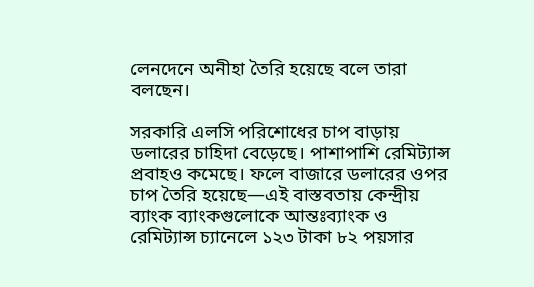লেনদেনে অনীহা তৈরি হয়েছে বলে তারা বলছেন।

সরকারি এলসি পরিশোধের চাপ বাড়ায় ডলারের চাহিদা বেড়েছে। পাশাপাশি রেমিট্যান্স প্রবাহও কমেছে। ফলে বাজারে ডলারের ওপর চাপ তৈরি হয়েছে—এই বাস্তবতায় কেন্দ্রীয় ব্যাংক ব্যাংকগুলোকে আন্তঃব্যাংক ও রেমিট্যান্স চ্যানেলে ১২৩ টাকা ৮২ পয়সার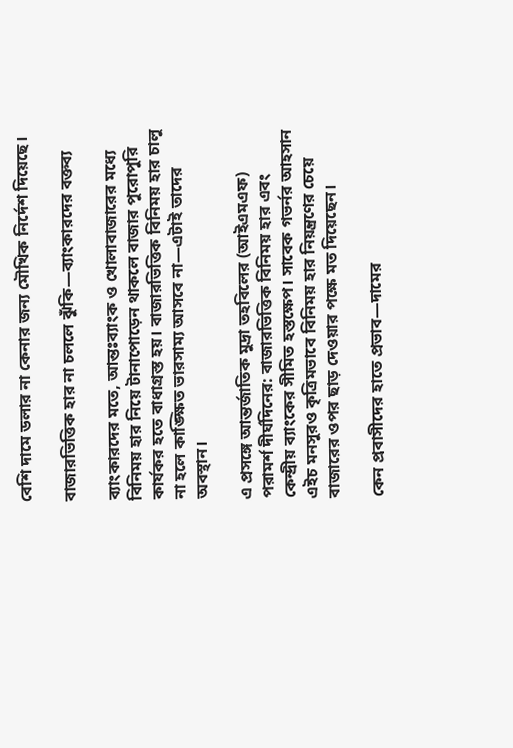বেশি দামে ডলার না কেনার জন্য মৌখিক নির্দেশ দিয়েছে।

বাজারভিত্তিক হার না চললে ঝুঁকি—ব্যাংকারদের বক্তব্য

ব্যাংকারদের মতে, আন্তঃব্যাংক ও খোলাবাজারের মধ্যে বিনিময় হার নিয়ে টানাপোড়েন থাকলে বাজার পুরোপুরি কার্যকর হতে বাধাগ্রস্ত হয়। বাজারভিত্তিক বিনিময় হার চালু না হলে কাঙ্ক্ষিত ভারসাম্য আসবে না—এটাই তাদের অবস্থান।

এ প্রসঙ্গে আন্তর্জাতিক মুদ্রা তহবিলের (আইএমএফ) পরামর্শ দীর্ঘদিনের: বাজারভিত্তিক বিনিময় হার এবং কেন্দ্রীয় ব্যাংকের সীমিত হস্তক্ষেপ। সাবেক গভর্নর আহসান এইচ মনসুরও কৃত্রিমভাবে বিনিময় হার নিয়ন্ত্রণের চেয়ে বাজারের ওপর ছাড় দেওয়ার পক্ষে মত দিয়েছেন।

কেন প্রবাসীদের হাতে প্রভাব—দামের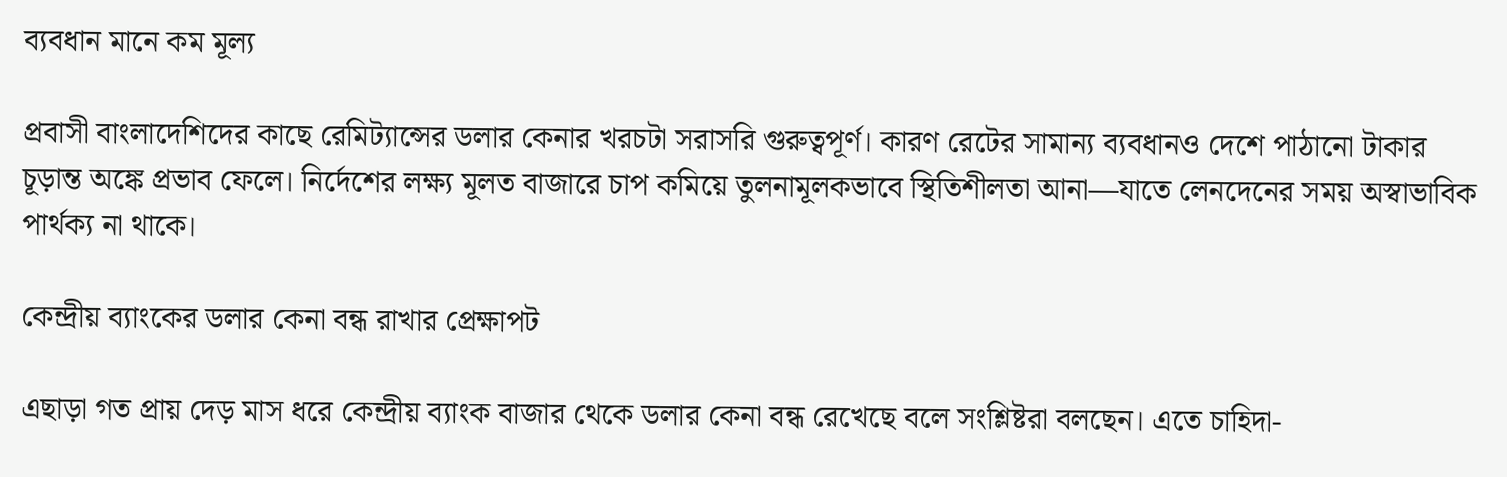ব্যবধান মানে কম মূল্য

প্রবাসী বাংলাদেশিদের কাছে রেমিট্যান্সের ডলার কেনার খরচটা সরাসরি গুরুত্বপূর্ণ। কারণ রেটের সামান্য ব্যবধানও দেশে পাঠানো টাকার চূড়ান্ত অঙ্কে প্রভাব ফেলে। নির্দেশের লক্ষ্য মূলত বাজারে চাপ কমিয়ে তুলনামূলকভাবে স্থিতিশীলতা আনা—যাতে লেনদেনের সময় অস্বাভাবিক পার্থক্য না থাকে।

কেন্দ্রীয় ব্যাংকের ডলার কেনা বন্ধ রাখার প্রেক্ষাপট

এছাড়া গত প্রায় দেড় মাস ধরে কেন্দ্রীয় ব্যাংক বাজার থেকে ডলার কেনা বন্ধ রেখেছে বলে সংশ্লিষ্টরা বলছেন। এতে চাহিদা-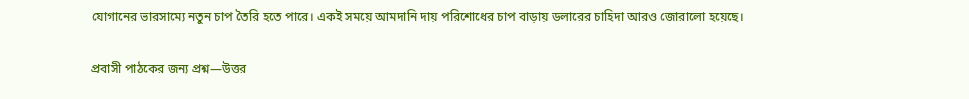যোগানের ভারসাম্যে নতুন চাপ তৈরি হতে পারে। একই সময়ে আমদানি দায় পরিশোধের চাপ বাড়ায় ডলারের চাহিদা আরও জোরালো হয়েছে।

প্রবাসী পাঠকের জন্য প্রশ্ন—উত্তর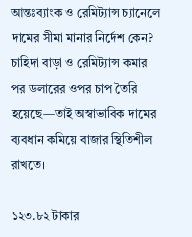আন্তঃব্যাংক ও রেমিট্যান্স চ্যানেলে দামের সীমা মানার নির্দেশ কেন?
চাহিদা বাড়া ও রেমিট্যান্স কমার পর ডলারের ওপর চাপ তৈরি হয়েছে—তাই অস্বাভাবিক দামের ব্যবধান কমিয়ে বাজার স্থিতিশীল রাখতে।

১২৩.৮২ টাকার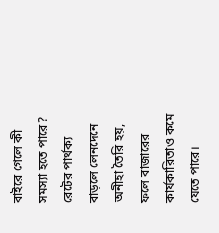বাইরে গেলে কী সমস্যা হতে পারে?
রেটের পার্থক্য বাড়লে লেনদেনে অনীহা তৈরি হয়, ফলে বাজারের কার্যকারিতাও কমে যেতে পারে।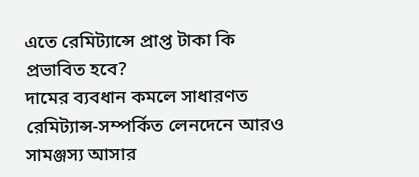এতে রেমিট্যান্সে প্রাপ্ত টাকা কি প্রভাবিত হবে?
দামের ব্যবধান কমলে সাধারণত রেমিট্যান্স-সম্পর্কিত লেনদেনে আরও সামঞ্জস্য আসার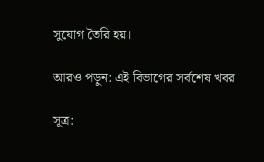সুযোগ তৈরি হয়।

আরও পড়ুন: এই বিভাগের সর্বশেষ খবর

সূত্র: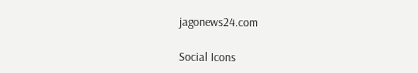jagonews24.com

Social Icons